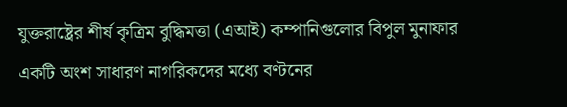যুক্তরাষ্ট্রের শীর্ষ কৃত্রিম বুদ্ধিমত্তা (এআই) কম্পানিগুলোর বিপুল মুনাফার একটি অংশ সাধারণ নাগরিকদের মধ্যে বণ্টনের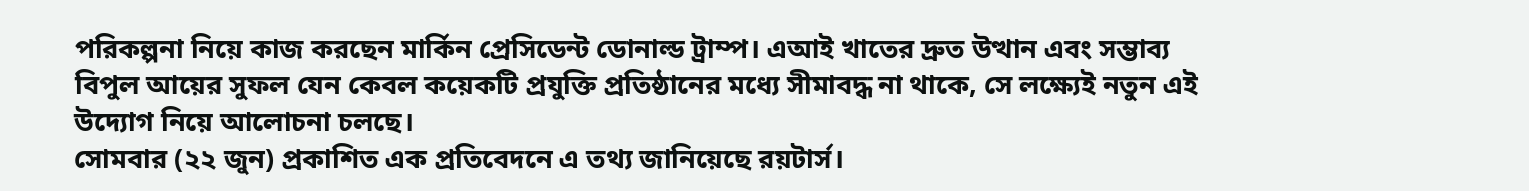পরিকল্পনা নিয়ে কাজ করছেন মার্কিন প্রেসিডেন্ট ডোনাল্ড ট্রাম্প। এআই খাতের দ্রুত উত্থান এবং সম্ভাব্য বিপুল আয়ের সুফল যেন কেবল কয়েকটি প্রযুক্তি প্রতিষ্ঠানের মধ্যে সীমাবদ্ধ না থাকে, সে লক্ষ্যেই নতুন এই উদ্যোগ নিয়ে আলোচনা চলছে।
সোমবার (২২ জুন) প্রকাশিত এক প্রতিবেদনে এ তথ্য জানিয়েছে রয়টার্স।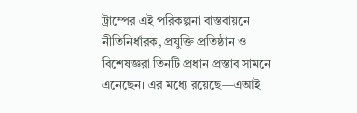ট্রাম্পের এই পরিকল্পনা বাস্তবায়নে নীতিনির্ধারক, প্রযুক্তি প্রতিষ্ঠান ও বিশেষজ্ঞরা তিনটি প্রধান প্রস্তাব সামনে এনেছেন। এর মধ্যে রয়েছে—এআই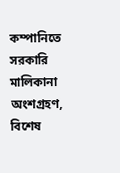কম্পানিতে সরকারি মালিকানা অংশগ্রহণ, বিশেষ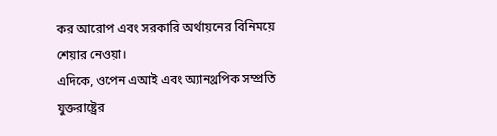কর আরোপ এবং সরকারি অর্থায়নের বিনিময়ে শেয়ার নেওয়া।
এদিকে, ওপেন এআই এবং অ্যানথ্রপিক সম্প্রতি যুক্তরাষ্ট্রের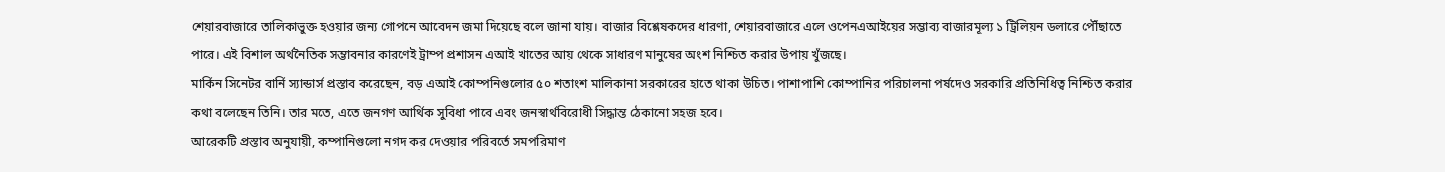শেয়ারবাজারে তালিকাভুক্ত হওয়ার জন্য গোপনে আবেদন জমা দিয়েছে বলে জানা যায়। বাজার বিশ্লেষকদের ধারণা, শেয়ারবাজারে এলে ওপেনএআইয়ের সম্ভাব্য বাজারমূল্য ১ ট্রিলিয়ন ডলারে পৌঁছাতে পারে। এই বিশাল অর্থনৈতিক সম্ভাবনার কারণেই ট্রাম্প প্রশাসন এআই খাতের আয় থেকে সাধারণ মানুষের অংশ নিশ্চিত করার উপায় খুঁজছে।
মার্কিন সিনেটর বার্নি স্যান্ডার্স প্রস্তাব করেছেন, বড় এআই কোম্পনিগুলোর ৫০ শতাংশ মালিকানা সরকারের হাতে থাকা উচিত। পাশাপাশি কোম্পানির পরিচালনা পর্ষদেও সরকারি প্রতিনিধিত্ব নিশ্চিত করার কথা বলেছেন তিনি। তার মতে, এতে জনগণ আর্থিক সুবিধা পাবে এবং জনস্বার্থবিরোধী সিদ্ধান্ত ঠেকানো সহজ হবে।
আরেকটি প্রস্তাব অনুযায়ী, কম্পানিগুলো নগদ কর দেওয়ার পরিবর্তে সমপরিমাণ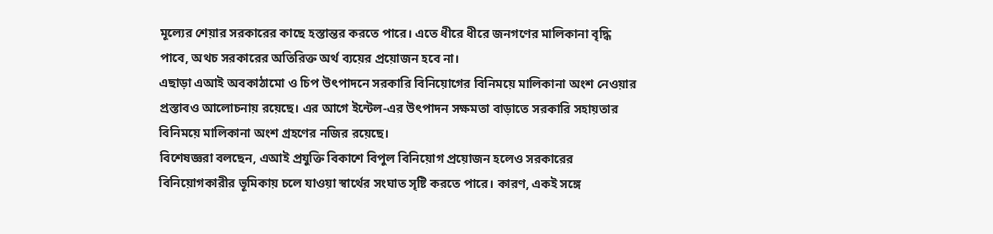মূল্যের শেয়ার সরকারের কাছে হস্তান্তর করতে পারে। এতে ধীরে ধীরে জনগণের মালিকানা বৃদ্ধি পাবে, অথচ সরকারের অতিরিক্ত অর্থ ব্যয়ের প্রয়োজন হবে না।
এছাড়া এআই অবকাঠামো ও চিপ উৎপাদনে সরকারি বিনিয়োগের বিনিময়ে মালিকানা অংশ নেওয়ার প্রস্তাবও আলোচনায় রয়েছে। এর আগে ইন্টেল-এর উৎপাদন সক্ষমতা বাড়াতে সরকারি সহায়তার বিনিময়ে মালিকানা অংশ গ্রহণের নজির রয়েছে।
বিশেষজ্ঞরা বলছেন, এআই প্রযুক্তি বিকাশে বিপুল বিনিয়োগ প্রয়োজন হলেও সরকারের বিনিয়োগকারীর ভূমিকায় চলে যাওয়া স্বার্থের সংঘাত সৃষ্টি করতে পারে। কারণ, একই সঙ্গে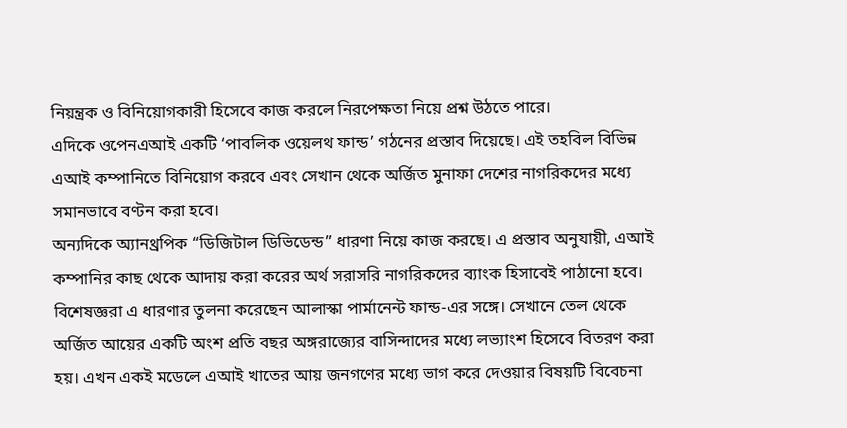নিয়ন্ত্রক ও বিনিয়োগকারী হিসেবে কাজ করলে নিরপেক্ষতা নিয়ে প্রশ্ন উঠতে পারে।
এদিকে ওপেনএআই একটি ‘পাবলিক ওয়েলথ ফান্ড’ গঠনের প্রস্তাব দিয়েছে। এই তহবিল বিভিন্ন এআই কম্পানিতে বিনিয়োগ করবে এবং সেখান থেকে অর্জিত মুনাফা দেশের নাগরিকদের মধ্যে সমানভাবে বণ্টন করা হবে।
অন্যদিকে অ্যানথ্রপিক “ডিজিটাল ডিভিডেন্ড” ধারণা নিয়ে কাজ করছে। এ প্রস্তাব অনুযায়ী, এআই কম্পানির কাছ থেকে আদায় করা করের অর্থ সরাসরি নাগরিকদের ব্যাংক হিসাবেই পাঠানো হবে।
বিশেষজ্ঞরা এ ধারণার তুলনা করেছেন আলাস্কা পার্মানেন্ট ফান্ড-এর সঙ্গে। সেখানে তেল থেকে অর্জিত আয়ের একটি অংশ প্রতি বছর অঙ্গরাজ্যের বাসিন্দাদের মধ্যে লভ্যাংশ হিসেবে বিতরণ করা হয়। এখন একই মডেলে এআই খাতের আয় জনগণের মধ্যে ভাগ করে দেওয়ার বিষয়টি বিবেচনা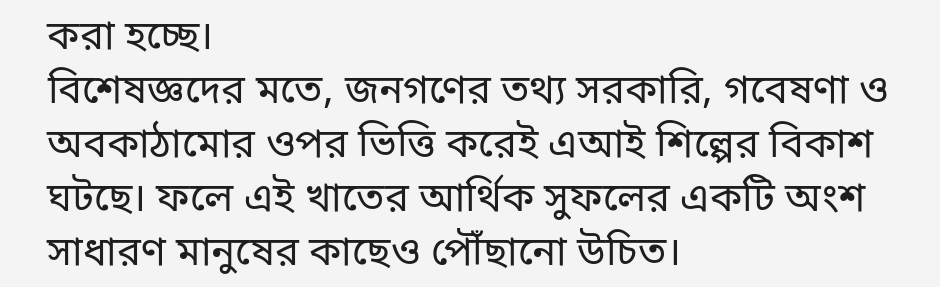করা হচ্ছে।
বিশেষজ্ঞদের মতে, জনগণের তথ্য সরকারি, গবেষণা ও অবকাঠামোর ওপর ভিত্তি করেই এআই শিল্পের বিকাশ ঘটছে। ফলে এই খাতের আর্থিক সুফলের একটি অংশ সাধারণ মানুষের কাছেও পৌঁছানো উচিত।